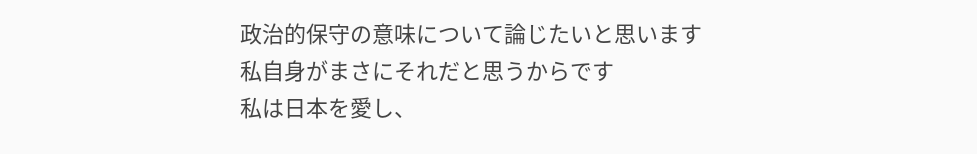政治的保守の意味について論じたいと思います
私自身がまさにそれだと思うからです
私は日本を愛し、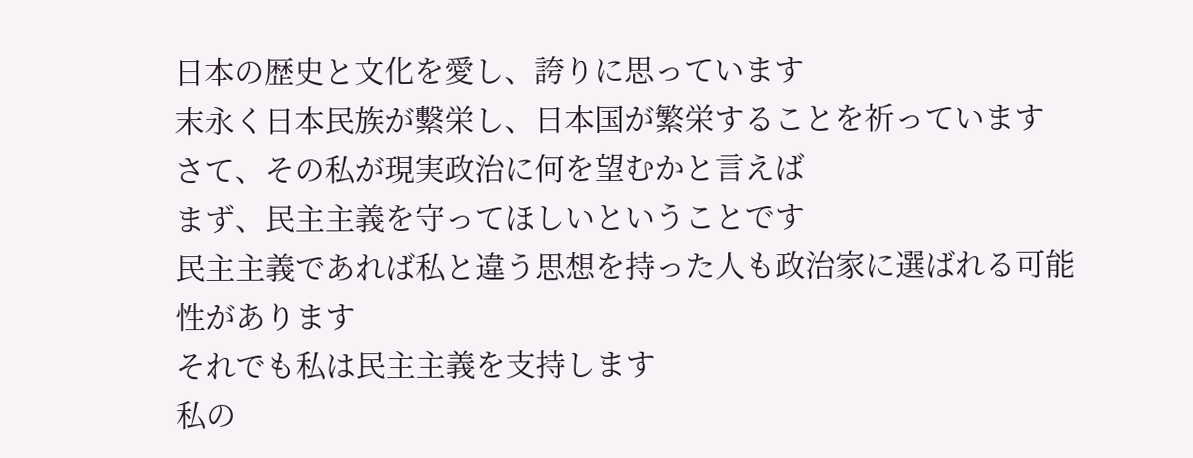日本の歴史と文化を愛し、誇りに思っています
末永く日本民族が繫栄し、日本国が繁栄することを祈っています
さて、その私が現実政治に何を望むかと言えば
まず、民主主義を守ってほしいということです
民主主義であれば私と違う思想を持った人も政治家に選ばれる可能性があります
それでも私は民主主義を支持します
私の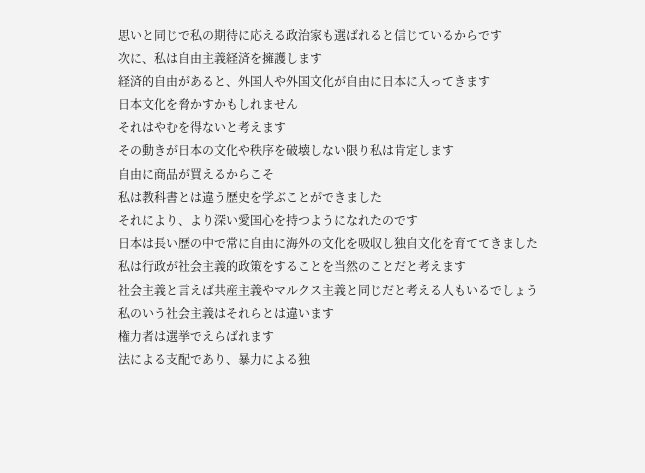思いと同じで私の期待に応える政治家も選ばれると信じているからです
次に、私は自由主義経済を擁護します
経済的自由があると、外国人や外国文化が自由に日本に入ってきます
日本文化を脅かすかもしれません
それはやむを得ないと考えます
その動きが日本の文化や秩序を破壊しない限り私は肯定します
自由に商品が買えるからこそ
私は教科書とは違う歴史を学ぶことができました
それにより、より深い愛国心を持つようになれたのです
日本は長い歴の中で常に自由に海外の文化を吸収し独自文化を育ててきました
私は行政が社会主義的政策をすることを当然のことだと考えます
社会主義と言えば共産主義やマルクス主義と同じだと考える人もいるでしょう
私のいう社会主義はそれらとは違います
権力者は選挙でえらばれます
法による支配であり、暴力による独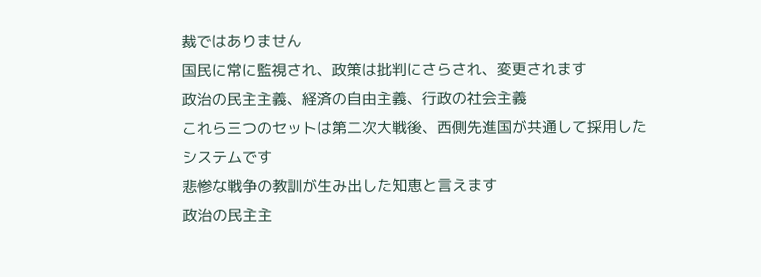裁ではありません
国民に常に監視され、政策は批判にさらされ、変更されます
政治の民主主義、経済の自由主義、行政の社会主義
これら三つのセットは第二次大戦後、西側先進国が共通して採用したシステムです
悲惨な戦争の教訓が生み出した知恵と言えます
政治の民主主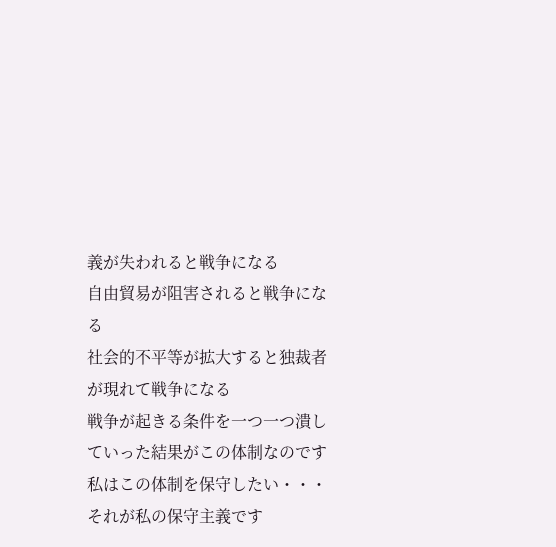義が失われると戦争になる
自由貿易が阻害されると戦争になる
社会的不平等が拡大すると独裁者が現れて戦争になる
戦争が起きる条件を一つ一つ潰していった結果がこの体制なのです
私はこの体制を保守したい・・・それが私の保守主義です